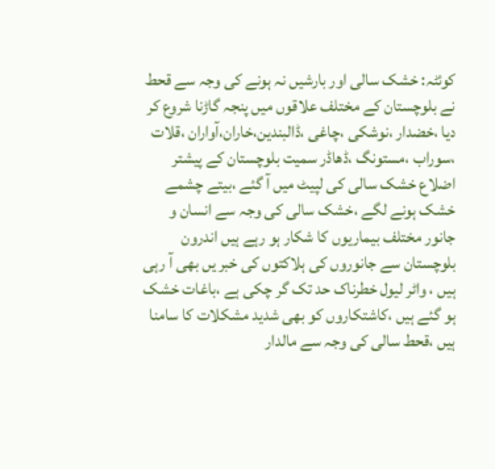کوئٹہ: خشک سالی اور بارشیں نہ ہونے کی وجہ سے قحط نے بلوچستان کے مختلف علاقوں میں پنجہ گاڑنا شروع کر دیا ،خضدار ،نوشکی ،چاغی ،ڈالبندین،خاران،آواران ،قلات ،سوراب ،مستونگ ،ڈھاڈر سمیت بلوچستان کے پیشتر اضلاع خشک سالی کی لپیٹ میں آ گئے ،بیتے چشمے خشک ہونے لگے ،خشک سالی کی وجہ سے انسان و جانور مختلف بیماریوں کا شکار ہو رہے ہیں اندرون بلوچستان سے جانوروں کی ہلاکتوں کی خبر یں بھی آ رہی ہیں ، واٹر لیول خطرناک حد تک گر چکی ہے ،باغات خشک ہو گئے ہیں ،کاشتکاروں کو بھی شدید مشکلات کا سامنا ہیں ،قحط سالی کی وجہ سے مالدار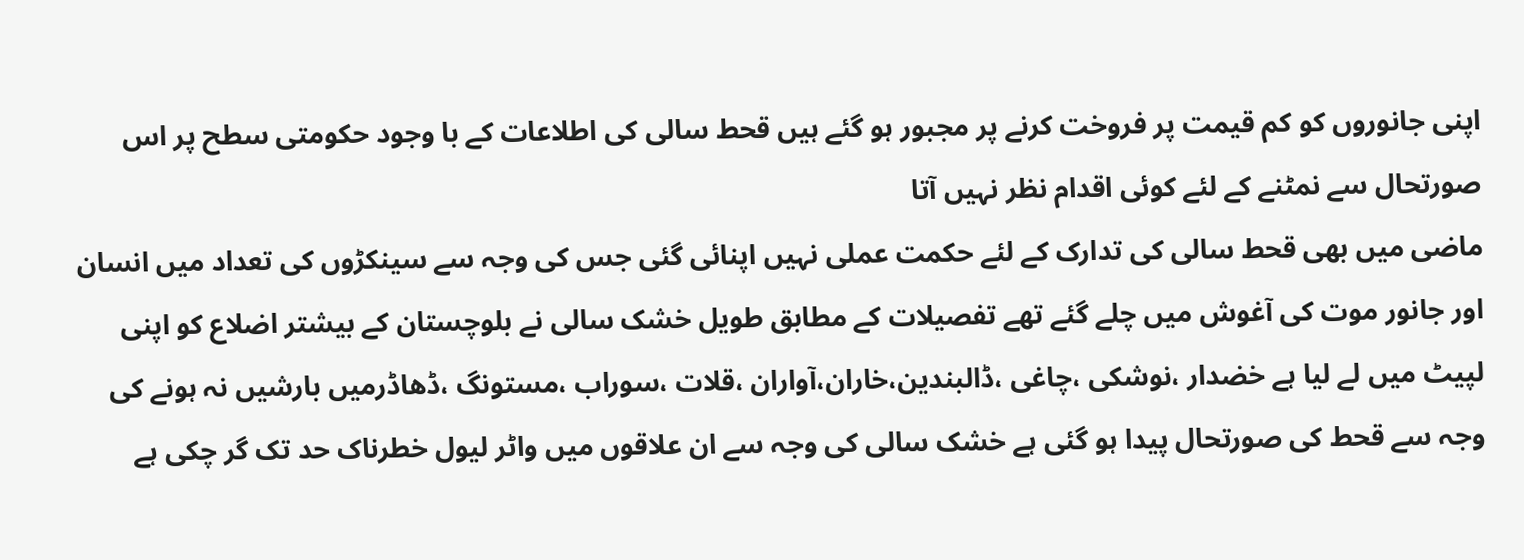اپنی جانوروں کو کم قیمت پر فروخت کرنے پر مجبور ہو گئے ہیں قحط سالی کی اطلاعات کے با وجود حکومتی سطح پر اس صورتحال سے نمٹنے کے لئے کوئی اقدام نظر نہیں آتا
ماضی میں بھی قحط سالی کی تدارک کے لئے حکمت عملی نہیں اپنائی گئی جس کی وجہ سے سینکڑوں کی تعداد میں انسان اور جانور موت کی آغوش میں چلے گئے تھے تفصیلات کے مطابق طویل خشک سالی نے بلوچستان کے بیشتر اضلاع کو اپنی لپیٹ میں لے لیا ہے خضدار ،نوشکی ،چاغی ،ڈالبندین،خاران،آواران ،قلات ،سوراب ،مستونگ ،ڈھاڈرمیں بارشیں نہ ہونے کی وجہ سے قحط کی صورتحال پیدا ہو گئی ہے خشک سالی کی وجہ سے ان علاقوں میں واٹر لیول خطرناک حد تک گر چکی ہے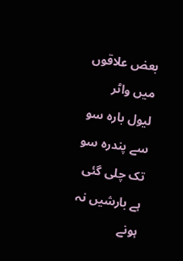بعض علاقوں میں واٹر لیول بارہ سو سے پندرہ سو تک چلی گئی ہے بارشیں نہ ہونے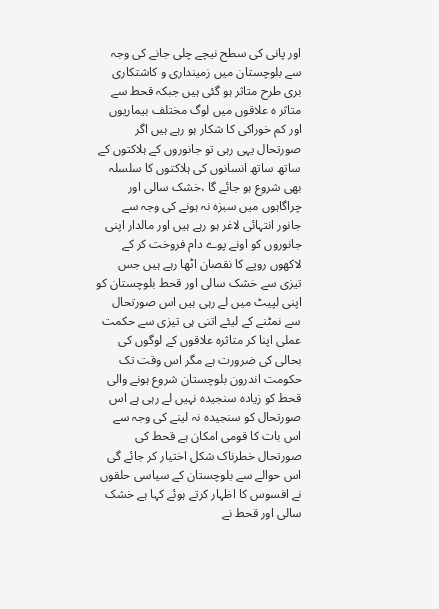اور پانی کی سطح نیچے چلی جانے کی وجہ سے بلوچستان میں زمینداری و کاشتکاری بری طرح متاثر ہو گئی ہیں جبکہ قحط سے متاثر ہ علاقوں میں لوگ مختلف بیماریوں اور کم خوراکی کا شکار ہو رہے ہیں اگر صورتحال یہی رہی تو جانوروں کے ہلاکتوں کے ساتھ ساتھ انسانوں کی ہلاکتوں کا سلسلہ بھی شروع ہو جائے گا ،خشک سالی اور چراگاہوں میں سبزہ نہ ہونے کی وجہ سے جانور انتہائی لاغر ہو رہے ہیں اور مالدار اپنی جانوروں کو اونے پوے دام فروخت کر کے لاکھوں روپے کا نقصان اٹھا رہے ہیں جس تیزی سے خشک سالی اور قحط بلوچستان کو اپنی لپیٹ میں لے رہی ہیں اس صورتحال سے نمٹنے کے لیئے اتنی ہی تیزی سے حکمت عملی اپنا کر متاثرہ علاقوں کے لوگوں کی بحالی کی ضرورت ہے مگر اس وقت تک حکومت اندرون بلوچستان شروع ہونے والی قحط کو زیادہ سنجیدہ نہیں لے رہی ہے اس صورتحال کو سنجیدہ نہ لینے کی وجہ سے اس بات کا قومی امکان ہے قحط کی صورتحال خطرناک شکل اختیار کر جائے گی اس حوالے سے بلوچستان کے سیاسی حلقوں نے افسوس کا اظہار کرتے ہوئے کہا ہے خشک سالی اور قحط نے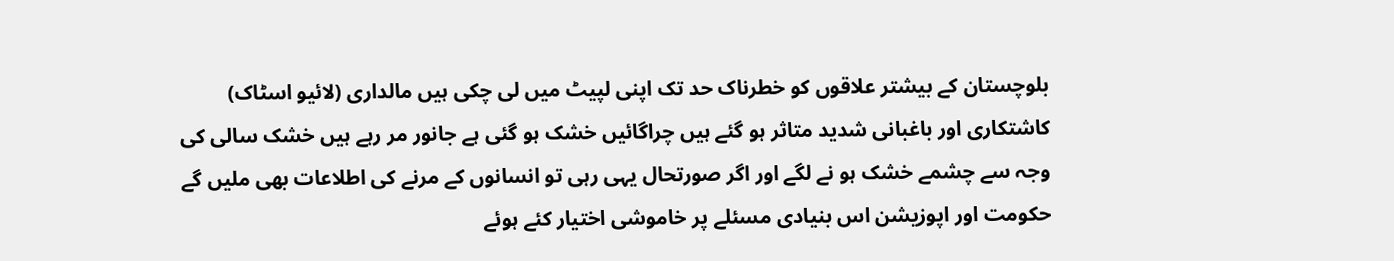بلوچستان کے بیشتر علاقوں کو خطرناک حد تک اپنی لپیٹ میں لی چکی ہیں مالداری (لائیو اسٹاک) کاشتکاری اور باغبانی شدید متاثر ہو گئے ہیں چراگائیں خشک ہو گئی ہے جانور مر رہے ہیں خشک سالی کی وجہ سے چشمے خشک ہو نے لگے اور اگر صورتحال یہی رہی تو انسانوں کے مرنے کی اطلاعات بھی ملیں گے
حکومت اور اپوزیشن اس بنیادی مسئلے پر خاموشی اختیار کئے ہوئے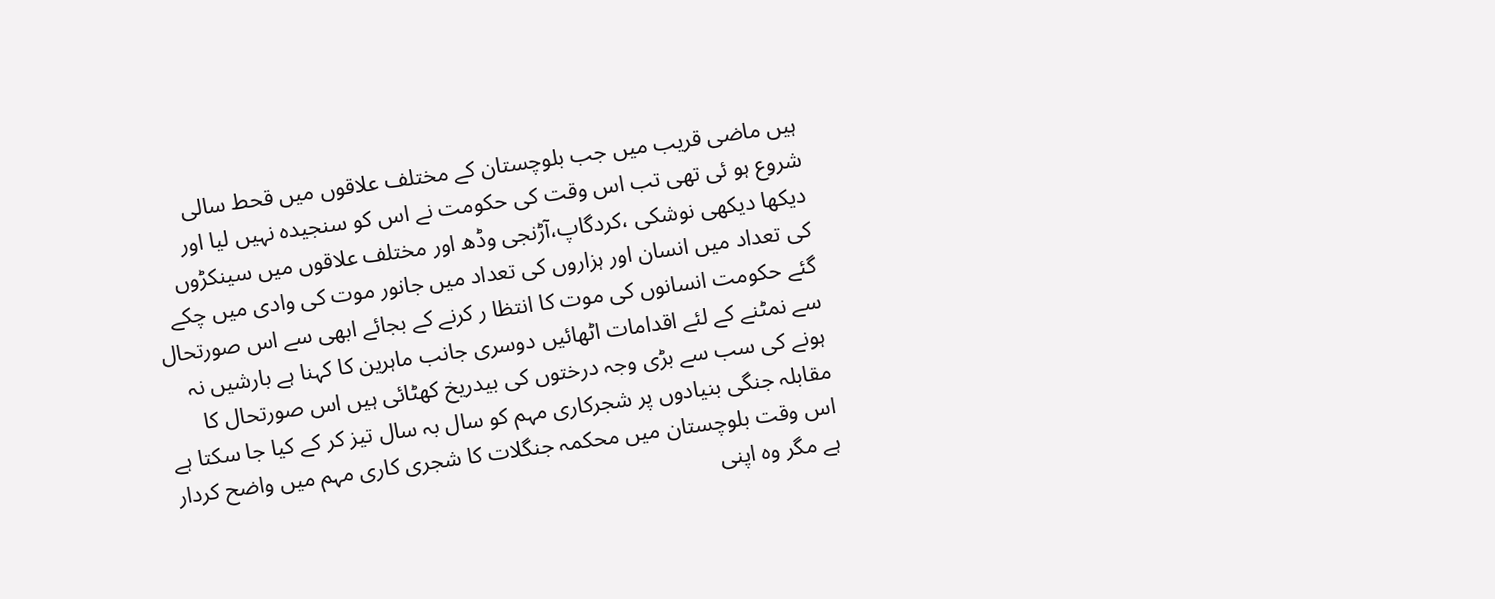ہیں ماضی قریب میں جب بلوچستان کے مختلف علاقوں میں قحط سالی شروع ہو ئی تھی تب اس وقت کی حکومت نے اس کو سنجیدہ نہیں لیا اور دیکھا دیکھی نوشکی ،کردگاپ،آڑنجی وڈھ اور مختلف علاقوں میں سینکڑوں کی تعداد میں انسان اور ہزاروں کی تعداد میں جانور موت کی وادی میں چکے گئے حکومت انسانوں کی موت کا انتظا ر کرنے کے بجائے ابھی سے اس صورتحال سے نمٹنے کے لئے اقدامات اٹھائیں دوسری جانب ماہرین کا کہنا ہے بارشیں نہ ہونے کی سب سے بڑی وجہ درختوں کی بیدریخ کھٹائی ہیں اس صورتحال کا مقابلہ جنگی بنیادوں پر شجرکاری مہم کو سال بہ سال تیز کر کے کیا جا سکتا ہے اس وقت بلوچستان میں محکمہ جنگلات کا شجری کاری مہم میں واضح کردار ہے مگر وہ اپنی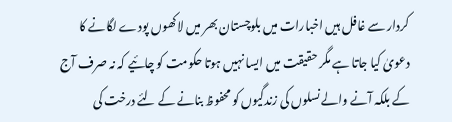کردار سے غافل ہیں اخبارات میں بلوچستان بھر میں لاکھوں پودے لگانے کا دعویٰ کیا جاتا ہے مگر حقیقت میں ایسا نہیں ہوتا حکومت کو چائیے کہ نہ صرف آج کے بلکہ آنے والے نسلوں کی زندگیوں کو محفوظ بنانے کے لئے درخت کی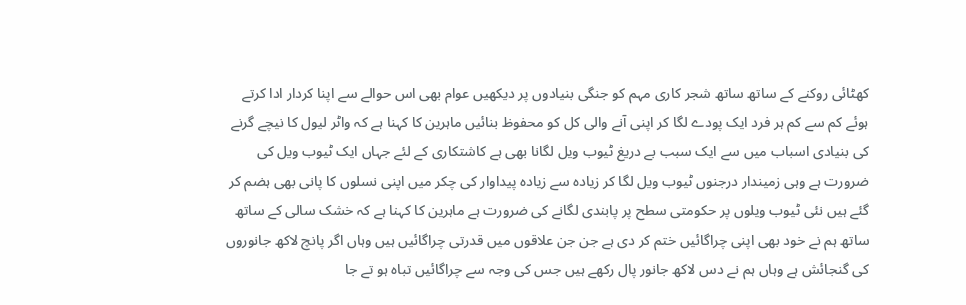کھٹائی روکنے کے ساتھ ساتھ شجر کاری مہم کو جنگی بنیادوں پر دیکھیں عوام بھی اس حوالے سے اپنا کردار ادا کرتے ہوئے کم سے کم ہر فرد ایک پودے لگا کر اپنی آنے والی کل کو محفوظ بنائیں ماہرین کا کہنا ہے کہ واٹر لیول کا نیچے گرنے کی بنیادی اسباب میں سے ایک سبب بے دریغ ٹیوب ویل لگانا بھی ہے کاشتکاری کے لئے جہاں ایک ٹیوب ویل کی ضرورت ہے وہی زمیندار درجنوں ٹیوب ویل لگا کر زیادہ سے زیادہ پیداوار کی چکر میں اپنی نسلوں کا پانی بھی ہضم کر گئے ہیں نئی ٹیوب ویلوں پر حکومتی سطح پر پابندی لگانے کی ضرورت ہے ماہرین کا کہنا ہے کہ خشک سالی کے ساتھ ساتھ ہم نے خود بھی اپنی چراگائیں ختم کر دی ہے جن جن علاقوں میں قدرتی چراگائیں ہیں وہاں اگر پانچ لاکھ جانوروں کی گنجائش ہے وہاں ہم نے دس لاکھ جانور پال رکھے ہیں جس کی وجہ سے چراگائیں تباہ ہو تے جا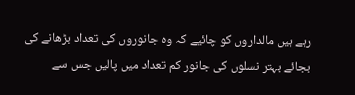رہے ہیں مالداروں کو چائیے کہ وہ جانوروں کی تعداد بڑھانے کی بجائے بہتر نسلوں کی جانور کم تعداد میں پالیں جس سے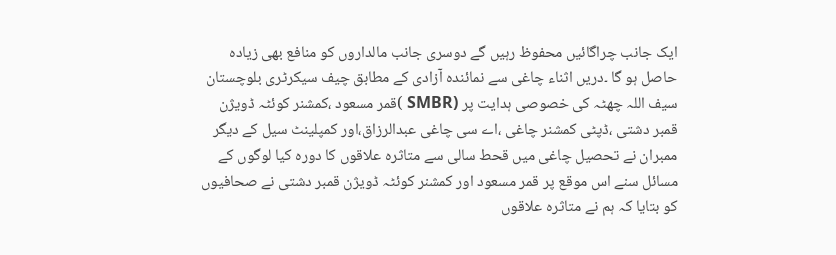ایک جانب چراگائیں محفوظ رہیں گے دوسری جانب مالداروں کو منافع بھی زیادہ حاصل ہو گا ۔دریں اثناء چاغی سے نمائندہ آزادی کے مطابق چیف سیکرٹری بلوچستان سیف اللہ چھٹہ کی خصوصی ہدایت پر (SMBR )قمر مسعود ،کمشنر کوئٹہ ڈویژن قمبر دشتی ،ڈپٹی کمشنر چاغی ،اے سی چاغی عبدالرزاق،اور کمپلینٹ سیل کے دیگر ممبران نے تحصیل چاغی میں قحط سالی سے متاثرہ علاقوں کا دورہ کیا لوگوں کے مسائل سنے اس موقع پر قمر مسعود اور کمشنر کوئٹہ ڈویژن قمبر دشتی نے صحافیوں کو بتایا کہ ہم نے متاثرہ علاقوں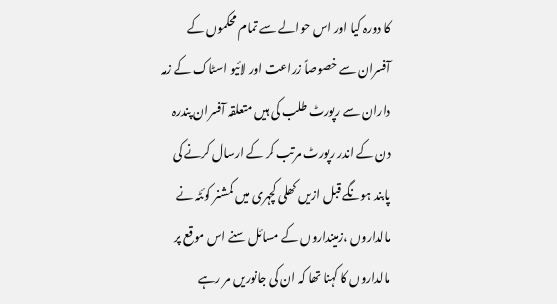کا دورہ کیا اور اس حوالے سے تمام محکموں کے آفسران سے خصوصاً زراعت اور لائیو اسٹاک کے زمہ داران سے رپورٹ طلب کی ہیں متعلقہ آفسران پندرہ دن کے اندر رپورٹ مرتب کر کے ارسال کرنے کی پابند ہونگے قبل ازیں کھلی کچہری میں کمشنر کوئٹہ نے مالداروں ،زمینداروں کے مسائل سنے اس موقع پر مالداروں کا کہنا تھا کہ ان کی جانوریں مر رہے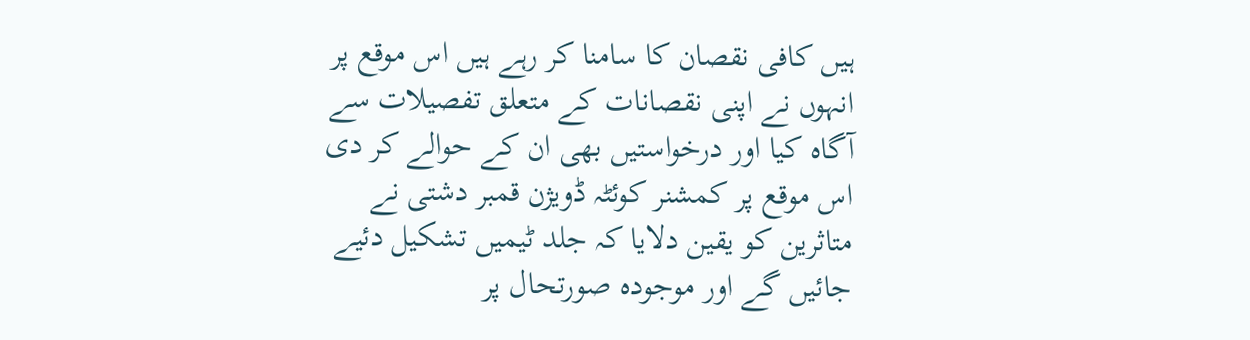ہیں کافی نقصان کا سامنا کر رہے ہیں اس موقع پر انہوں نے اپنی نقصانات کے متعلق تفصیلات سے آگاہ کیا اور درخواستیں بھی ان کے حوالے کر دی اس موقع پر کمشنر کوئٹہ ڈویژن قمبر دشتی نے متاثرین کو یقین دلایا کہ جلد ٹیمیں تشکیل دئیے جائیں گے اور موجودہ صورتحال پر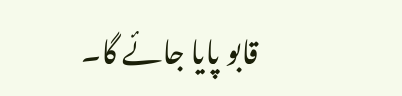قابو پایا جائے گا۔